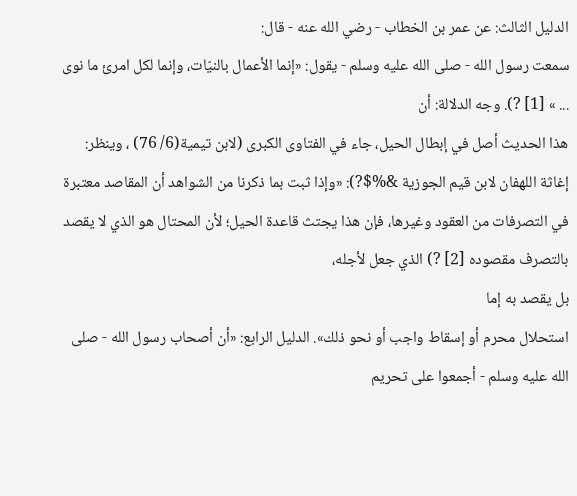الدليل الثالث: عن عمر بن الخطاب - رضي الله عنه - قال:
سمعت رسول الله - صلى الله عليه وسلم - يقول: «إنما الأعمال بالنيّات، وإنما لكل امرئ ما نوى ... » [1] ?). وجه الدلالة: أن
هذا الحديث أصل في إبطال الحيل، جاء في الفتاوى الكبرى (لابن تيمية(6/ 76) ، وينظر: إغاثة اللهفان لابن قيم الجوزية &%$?): «وإذا ثبت بما ذكرنا من الشواهد أن المقاصد معتبرة في التصرفات من العقود وغيرها، فإن هذا يجتث قاعدة الحيل؛ لأن المحتال هو الذي لا يقصد بالتصرف مقصوده [2] ?) الذي جعل لأجله،
بل يقصد به إما
استحلال محرم أو إسقاط واجب أو نحو ذلك». الدليل الرابع: «أن أصحاب رسول الله - صلى الله عليه وسلم - أجمعوا على تحريم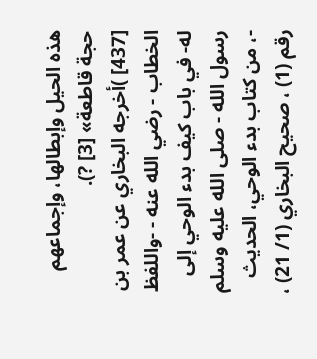هذه الحيل وإبطالها، وإجماعهم حجة قاطعة» [3] ?).
[437] )أخرجه البخاري عن عمر بن الخطاب - رضي الله عنه - -واللفظ له- في باب كيف بدء الوحي إلى رسول الله - صلى الله عليه وسلم -، من كتاب بدء الوحي، الحديث رقم (1) ، صحيح البخاري (1/ 21) ،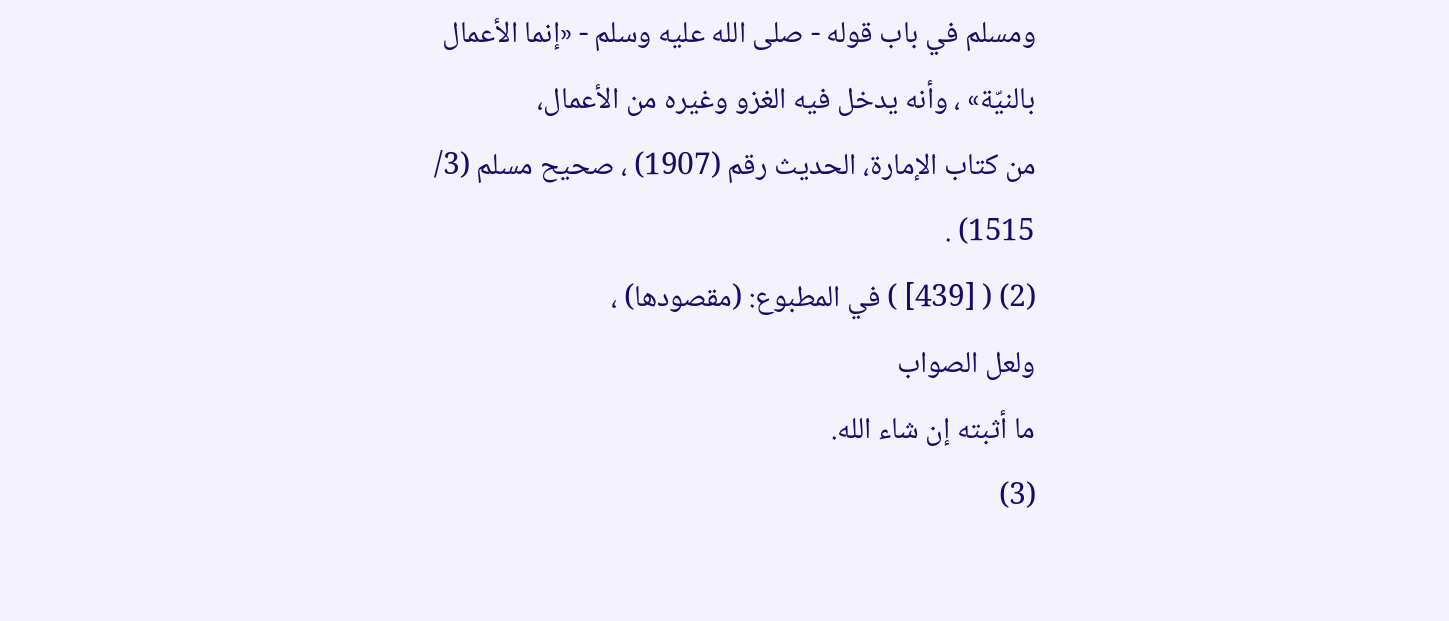ومسلم في باب قوله - صلى الله عليه وسلم - «إنما الأعمال بالنيّة» ، وأنه يدخل فيه الغزو وغيره من الأعمال،
من كتاب الإمارة، الحديث رقم (1907) ، صحيح مسلم (3/ 1515) .
(2) ( [439] ) في المطبوع: (مقصودها) ،
ولعل الصواب
ما أثبته إن شاء الله.
(3)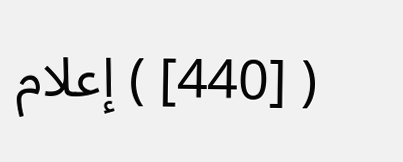( [440] ) إعلام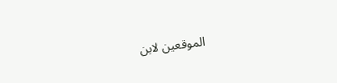الموقعين لابن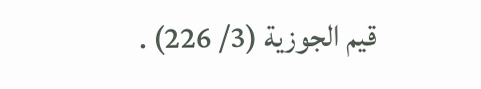قيم الجوزية (3/ 226) .